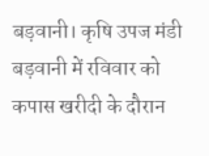बड़वानी। कृषि उपज मंडी बड़वानी में रविवार को कपास खरीदी के दौरान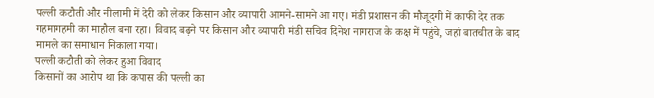पल्ली कटौती और नीलामी में देरी को लेकर किसान और व्यापारी आमने-सामने आ गए। मंडी प्रशासन की मौजूदगी में काफी देर तक गहमागहमी का माहौल बना रहा। विवाद बढ़ने पर किसान और व्यापारी मंडी सचिव दिनेश नागराज के कक्ष में पहुंचे, जहां बातचीत के बाद मामले का समाधान निकाला गया।
पल्ली कटौती को लेकर हुआ विवाद
किसानों का आरोप था कि कपास की पल्ली का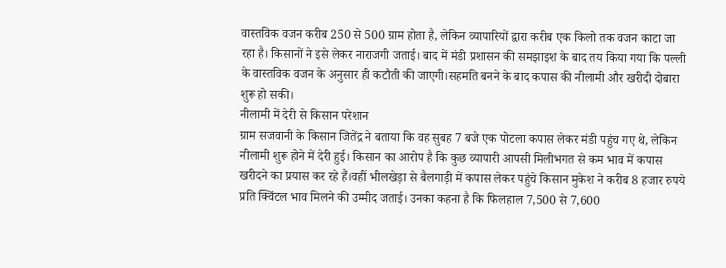वास्तविक वजन करीब 250 से 500 ग्राम होता है, लेकिन व्यापारियों द्वारा करीब एक किलो तक वजन काटा जा रहा है। किसानों ने इसे लेकर नाराजगी जताई। बाद में मंडी प्रशासन की समझाइश के बाद तय किया गया कि पल्ली के वास्तविक वजन के अनुसार ही कटौती की जाएगी।सहमति बनने के बाद कपास की नीलामी और खरीदी दोबारा शुरू हो सकी।
नीलामी में देरी से किसान परेशान
ग्राम सजवानी के किसान जितेंद्र ने बताया कि वह सुबह 7 बजे एक पोटला कपास लेकर मंडी पहुंच गए थे, लेकिन नीलामी शुरू होने में देरी हुई। किसान का आरोप है कि कुछ व्यापारी आपसी मिलीभगत से कम भाव में कपास खरीदने का प्रयास कर रहे हैं।वहीं भीलखेड़ा से बैलगाड़ी में कपास लेकर पहुंचे किसान मुकेश ने करीब 8 हजार रुपये प्रति क्विंटल भाव मिलने की उम्मीद जताई। उनका कहना है कि फिलहाल 7,500 से 7,600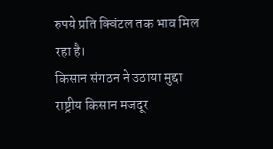रुपये प्रति क्विंटल तक भाव मिल रहा है।
किसान संगठन ने उठाया मुद्दा
राष्ट्रीय किसान मजदूर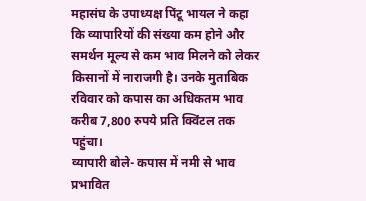महासंघ के उपाध्यक्ष पिंटू भायल ने कहा कि व्यापारियों की संख्या कम होने और समर्थन मूल्य से कम भाव मिलने को लेकर किसानों में नाराजगी है। उनके मुताबिक रविवार को कपास का अधिकतम भाव करीब 7,800 रुपये प्रति क्विंटल तक पहुंचा।
व्यापारी बोले- कपास में नमी से भाव प्रभावित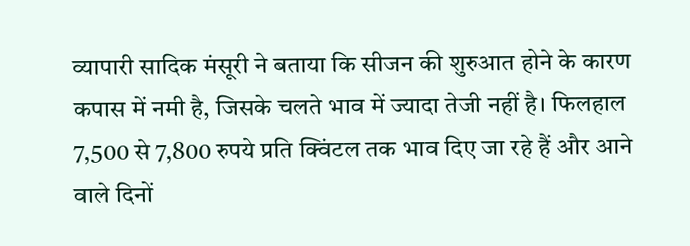व्यापारी सादिक मंसूरी ने बताया कि सीजन की शुरुआत होने के कारण कपास में नमी है, जिसके चलते भाव में ज्यादा तेजी नहीं है। फिलहाल 7,500 से 7,800 रुपये प्रति क्विंटल तक भाव दिए जा रहे हैं और आने वाले दिनों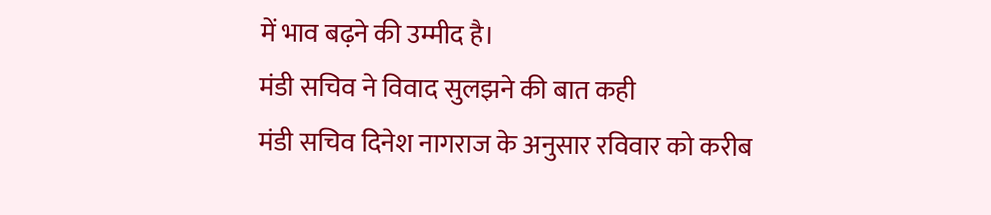में भाव बढ़ने की उम्मीद है।
मंडी सचिव ने विवाद सुलझने की बात कही
मंडी सचिव दिनेश नागराज के अनुसार रविवार को करीब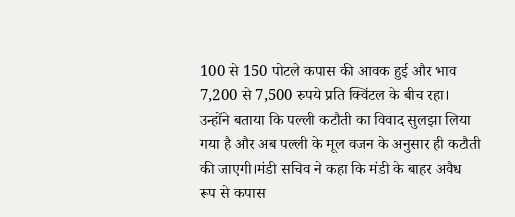100 से 150 पोटले कपास की आवक हुई और भाव 7,200 से 7,500 रुपये प्रति क्विंटल के बीच रहा। उन्होंने बताया कि पल्ली कटौती का विवाद सुलझा लिया गया है और अब पल्ली के मूल वजन के अनुसार ही कटौती की जाएगी।मंडी सचिव ने कहा कि मंडी के बाहर अवैध रूप से कपास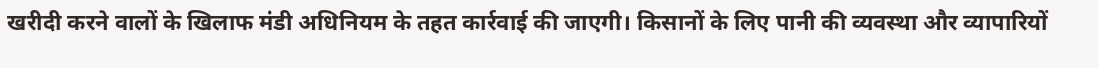खरीदी करने वालों के खिलाफ मंडी अधिनियम के तहत कार्रवाई की जाएगी। किसानों के लिए पानी की व्यवस्था और व्यापारियों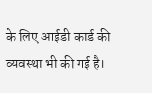के लिए आईडी कार्ड की व्यवस्था भी की गई है।